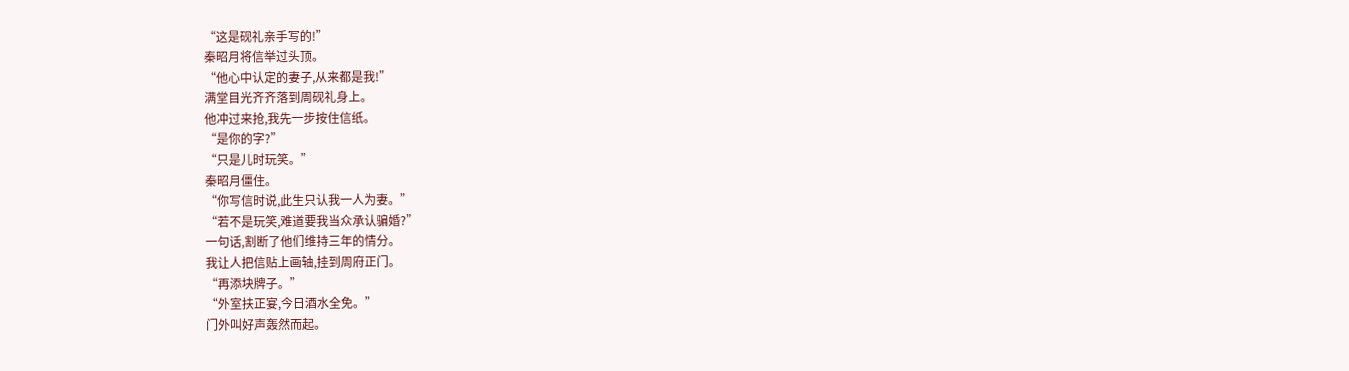“这是砚礼亲手写的!”
秦昭月将信举过头顶。
“他心中认定的妻子,从来都是我!”
满堂目光齐齐落到周砚礼身上。
他冲过来抢,我先一步按住信纸。
“是你的字?”
“只是儿时玩笑。”
秦昭月僵住。
“你写信时说,此生只认我一人为妻。”
“若不是玩笑,难道要我当众承认骗婚?”
一句话,割断了他们维持三年的情分。
我让人把信贴上画轴,挂到周府正门。
“再添块牌子。”
“外室扶正宴,今日酒水全免。”
门外叫好声轰然而起。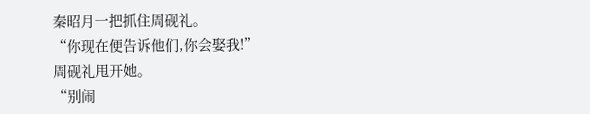秦昭月一把抓住周砚礼。
“你现在便告诉他们,你会娶我!”
周砚礼甩开她。
“别闹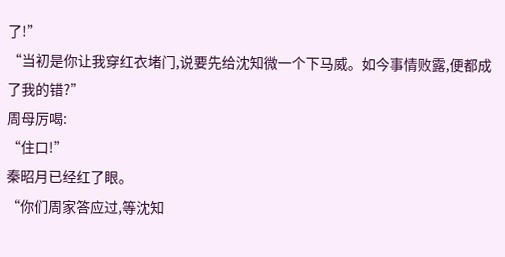了!”
“当初是你让我穿红衣堵门,说要先给沈知微一个下马威。如今事情败露,便都成了我的错?”
周母厉喝:
“住口!”
秦昭月已经红了眼。
“你们周家答应过,等沈知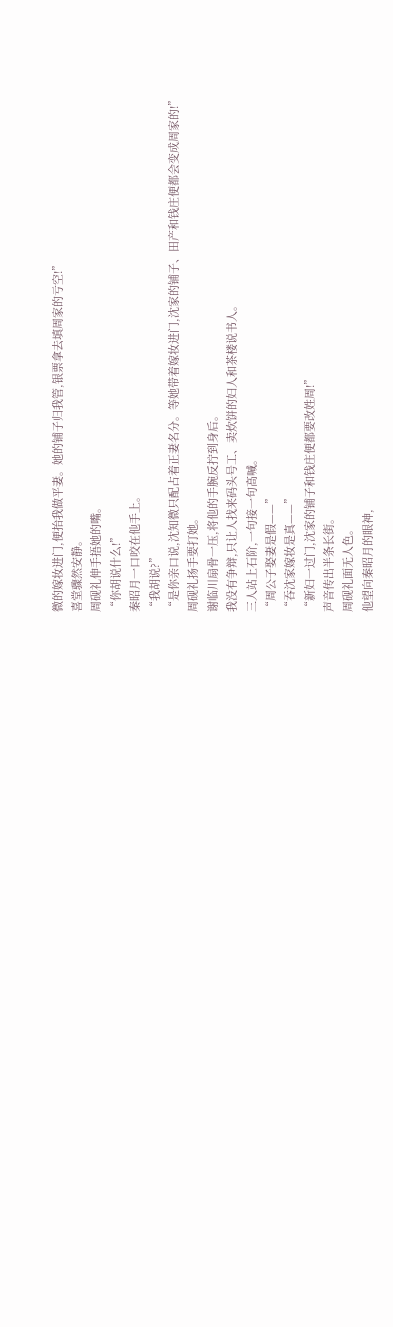微的嫁妆进门,便抬我做平妻。她的铺子归我管,银票拿去填周家的亏空!”
喜堂骤然安静。
周砚礼伸手捂她的嘴。
“你胡说什么!”
秦昭月一口咬在他手上。
“我胡说?”
“是你亲口说,沈知微只配占着正妻名分。等她带着嫁妆进门,沈家的铺子、田产和钱庄便都会变成周家的!”
周砚礼扬手要打她。
谢临川扇骨一压,将他的手腕反拧到身后。
我没有争辩,只让人找来码头号工、卖炊饼的妇人和茶楼说书人。
三人站上石阶,一句接一句高喊。
“周公子娶妻是假——”
“吞沈家嫁妆是真——”
“新妇一过门,沈家的铺子和钱庄便都要改姓周!”
声音传出半条长街。
周砚礼面无人色。
他望向秦昭月的眼神,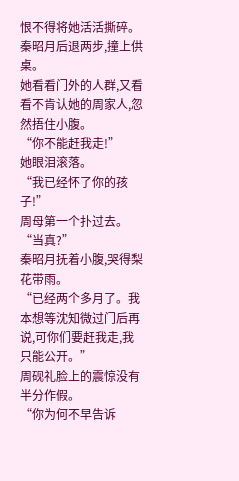恨不得将她活活撕碎。
秦昭月后退两步,撞上供桌。
她看看门外的人群,又看看不肯认她的周家人,忽然捂住小腹。
“你不能赶我走!”
她眼泪滚落。
“我已经怀了你的孩子!”
周母第一个扑过去。
“当真?”
秦昭月抚着小腹,哭得梨花带雨。
“已经两个多月了。我本想等沈知微过门后再说,可你们要赶我走,我只能公开。”
周砚礼脸上的震惊没有半分作假。
“你为何不早告诉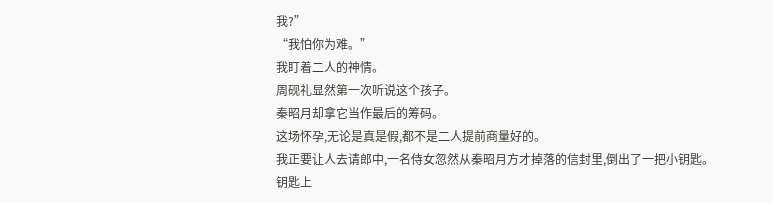我?”
“我怕你为难。”
我盯着二人的神情。
周砚礼显然第一次听说这个孩子。
秦昭月却拿它当作最后的筹码。
这场怀孕,无论是真是假,都不是二人提前商量好的。
我正要让人去请郎中,一名侍女忽然从秦昭月方才掉落的信封里,倒出了一把小钥匙。
钥匙上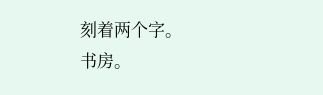刻着两个字。
书房。